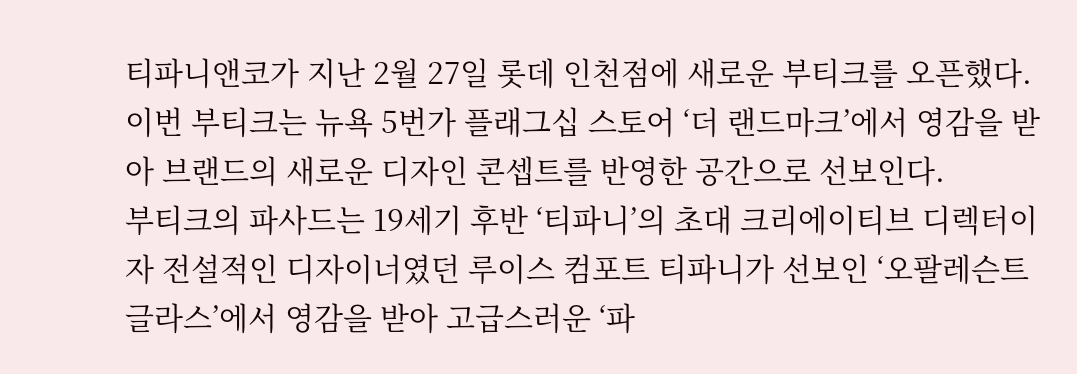티파니앤코가 지난 2월 27일 롯데 인천점에 새로운 부티크를 오픈했다.
이번 부티크는 뉴욕 5번가 플래그십 스토어 ‘더 랜드마크’에서 영감을 받아 브랜드의 새로운 디자인 콘셉트를 반영한 공간으로 선보인다.
부티크의 파사드는 19세기 후반 ‘티파니’의 초대 크리에이티브 디렉터이자 전설적인 디자이너였던 루이스 컴포트 티파니가 선보인 ‘오팔레슨트 글라스’에서 영감을 받아 고급스러운 ‘파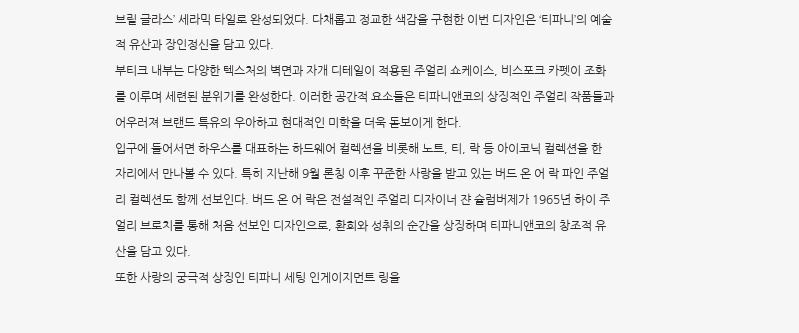브릴 글라스’ 세라믹 타일로 완성되었다. 다채롭고 정교한 색감을 구현한 이번 디자인은 ‘티파니’의 예술적 유산과 장인정신을 담고 있다.
부티크 내부는 다양한 텍스처의 벽면과 자개 디테일이 적용된 주얼리 쇼케이스, 비스포크 카펫이 조화를 이루며 세련된 분위기를 완성한다. 이러한 공간적 요소들은 티파니앤코의 상징적인 주얼리 작품들과 어우러져 브랜드 특유의 우아하고 현대적인 미학을 더욱 돋보이게 한다.
입구에 들어서면 하우스를 대표하는 하드웨어 컬렉션을 비롯해 노트, 티, 락 등 아이코닉 컬렉션을 한 자리에서 만나볼 수 있다. 특히 지난해 9월 론칭 이후 꾸준한 사랑을 받고 있는 버드 온 어 락 파인 주얼리 컬렉션도 함께 선보인다. 버드 온 어 락은 전설적인 주얼리 디자이너 쟌 슐럼버제가 1965년 하이 주얼리 브로치를 통해 처음 선보인 디자인으로, 환희와 성취의 순간을 상징하며 티파니앤코의 창조적 유산을 담고 있다.
또한 사랑의 궁극적 상징인 티파니 세팅 인게이지먼트 링을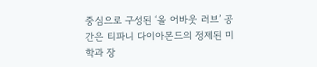중심으로 구성된 ‘올 어바웃 러브’ 공간은 티파니 다이아몬드의 정제된 미학과 장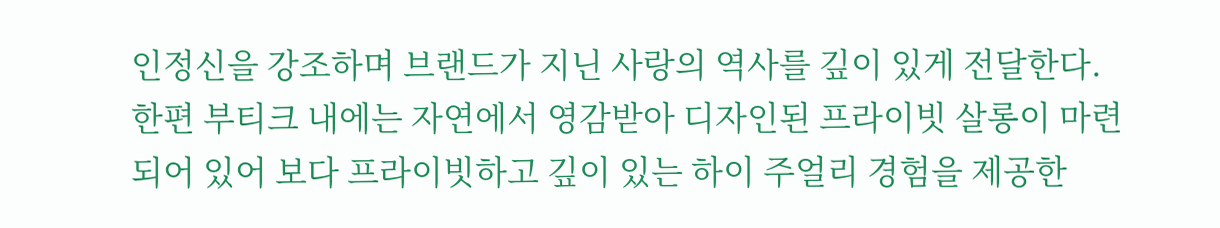인정신을 강조하며 브랜드가 지닌 사랑의 역사를 깊이 있게 전달한다.
한편 부티크 내에는 자연에서 영감받아 디자인된 프라이빗 살롱이 마련되어 있어 보다 프라이빗하고 깊이 있는 하이 주얼리 경험을 제공한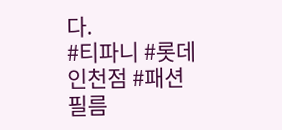다.
#티파니 #롯데인천점 #패션필름